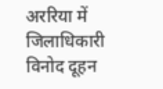अररिया में जिलाधिकारी विनोद दूहन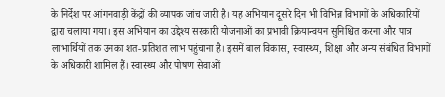के निर्देश पर आंगनवाड़ी केंद्रों की व्यापक जांच जारी है। यह अभियान दूसरे दिन भी विभिन्न विभागों के अधिकारियों द्वारा चलाया गया। इस अभियान का उद्देश्य सरकारी योजनाओं का प्रभावी क्रियान्वयन सुनिश्चित करना और पात्र लाभार्थियों तक उनका शत-प्रतिशत लाभ पहुंचाना है। इसमें बाल विकास, स्वास्थ्य, शिक्षा और अन्य संबंधित विभागों के अधिकारी शामिल हैं। स्वास्थ्य और पोषण सेवाओं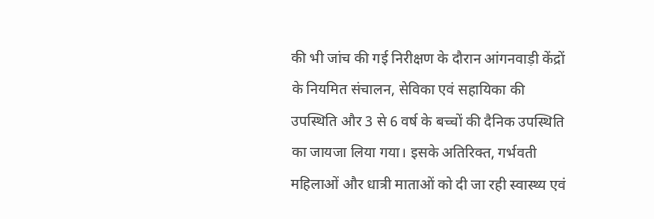की भी जांच की गई निरीक्षण के दौरान आंगनवाड़ी केंद्रों के नियमित संचालन, सेविका एवं सहायिका की उपस्थिति और 3 से 6 वर्ष के बच्चों की दैनिक उपस्थिति का जायजा लिया गया। इसके अतिरिक्त, गर्भवती महिलाओं और धात्री माताओं को दी जा रही स्वास्थ्य एवं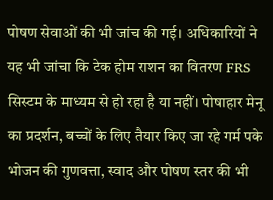पोषण सेवाओं की भी जांच की गई। अधिकारियों ने यह भी जांचा कि टेक होम राशन का वितरण FRS सिस्टम के माध्यम से हो रहा है या नहीं। पोषाहार मेनू का प्रदर्शन, बच्चों के लिए तैयार किए जा रहे गर्म पके भोजन की गुणवत्ता, स्वाद और पोषण स्तर की भी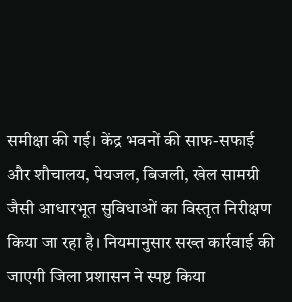समीक्षा की गई। केंद्र भवनों की साफ-सफाई और शौचालय, पेयजल, बिजली, खेल सामग्री जैसी आधारभूत सुविधाओं का विस्तृत निरीक्षण किया जा रहा है। नियमानुसार सख्त कार्रवाई की जाएगी जिला प्रशासन ने स्पष्ट किया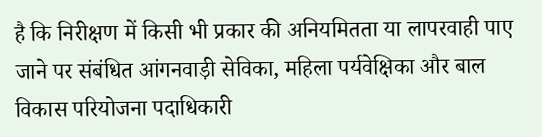है कि निरीक्षण में किसी भी प्रकार की अनियमितता या लापरवाही पाए जाने पर संबंधित आंगनवाड़ी सेविका, महिला पर्यवेक्षिका और बाल विकास परियोजना पदाधिकारी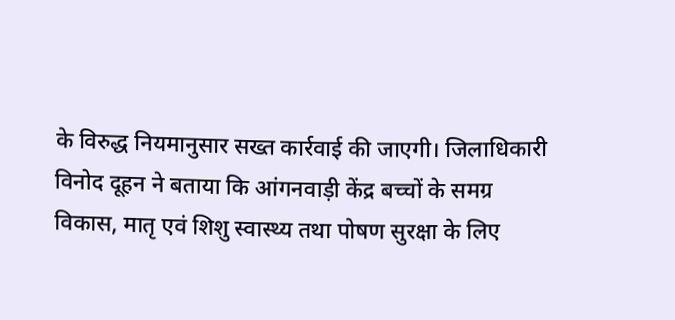के विरुद्ध नियमानुसार सख्त कार्रवाई की जाएगी। जिलाधिकारी विनोद दूहन ने बताया कि आंगनवाड़ी केंद्र बच्चों के समग्र विकास, मातृ एवं शिशु स्वास्थ्य तथा पोषण सुरक्षा के लिए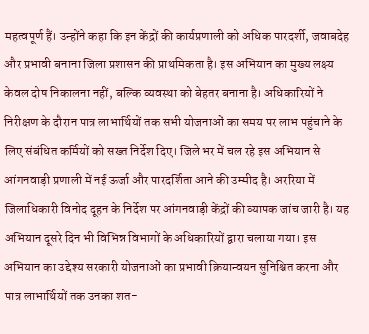महत्वपूर्ण हैं। उन्होंने कहा कि इन केंद्रों की कार्यप्रणाली को अधिक पारदर्शी, जवाबदेह और प्रभावी बनाना जिला प्रशासन की प्राथमिकता है। इस अभियान का मुख्य लक्ष्य केवल दोष निकालना नहीं, बल्कि व्यवस्था को बेहतर बनाना है। अधिकारियों ने निरीक्षण के दौरान पात्र लाभार्थियों तक सभी योजनाओं का समय पर लाभ पहुंचाने के लिए संबंधित कर्मियों को सख्त निर्देश दिए। जिले भर में चल रहे इस अभियान से आंगनवाड़ी प्रणाली में नई ऊर्जा और पारदर्शिता आने की उम्मीद है। अररिया में जिलाधिकारी विनोद दूहन के निर्देश पर आंगनवाड़ी केंद्रों की व्यापक जांच जारी है। यह अभियान दूसरे दिन भी विभिन्न विभागों के अधिकारियों द्वारा चलाया गया। इस अभियान का उद्देश्य सरकारी योजनाओं का प्रभावी क्रियान्वयन सुनिश्चित करना और पात्र लाभार्थियों तक उनका शत-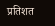प्रतिशत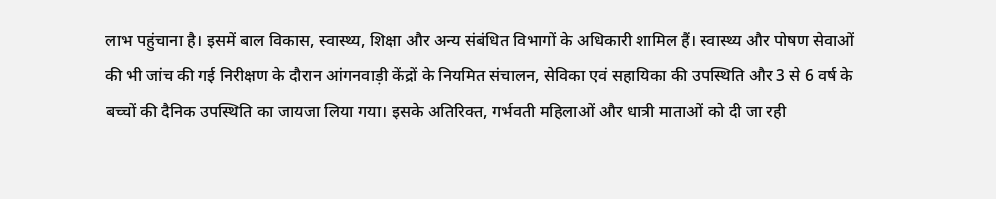लाभ पहुंचाना है। इसमें बाल विकास, स्वास्थ्य, शिक्षा और अन्य संबंधित विभागों के अधिकारी शामिल हैं। स्वास्थ्य और पोषण सेवाओं की भी जांच की गई निरीक्षण के दौरान आंगनवाड़ी केंद्रों के नियमित संचालन, सेविका एवं सहायिका की उपस्थिति और 3 से 6 वर्ष के बच्चों की दैनिक उपस्थिति का जायजा लिया गया। इसके अतिरिक्त, गर्भवती महिलाओं और धात्री माताओं को दी जा रही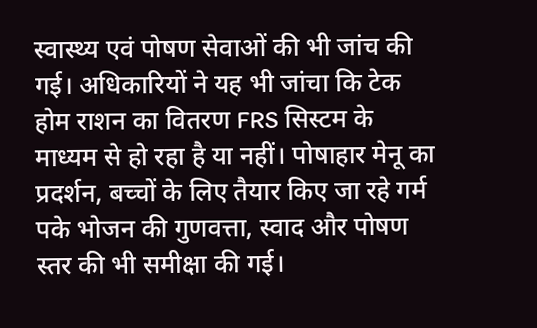स्वास्थ्य एवं पोषण सेवाओं की भी जांच की गई। अधिकारियों ने यह भी जांचा कि टेक होम राशन का वितरण FRS सिस्टम के माध्यम से हो रहा है या नहीं। पोषाहार मेनू का प्रदर्शन, बच्चों के लिए तैयार किए जा रहे गर्म पके भोजन की गुणवत्ता, स्वाद और पोषण स्तर की भी समीक्षा की गई।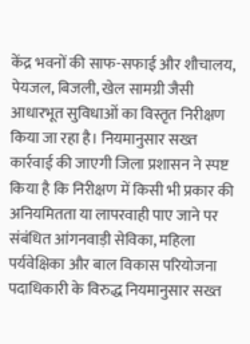केंद्र भवनों की साफ-सफाई और शौचालय, पेयजल, बिजली, खेल सामग्री जैसी आधारभूत सुविधाओं का विस्तृत निरीक्षण किया जा रहा है। नियमानुसार सख्त कार्रवाई की जाएगी जिला प्रशासन ने स्पष्ट किया है कि निरीक्षण में किसी भी प्रकार की अनियमितता या लापरवाही पाए जाने पर संबंधित आंगनवाड़ी सेविका, महिला पर्यवेक्षिका और बाल विकास परियोजना पदाधिकारी के विरुद्ध नियमानुसार सख्त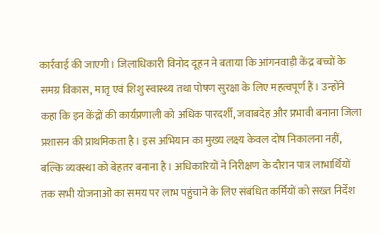कार्रवाई की जाएगी। जिलाधिकारी विनोद दूहन ने बताया कि आंगनवाड़ी केंद्र बच्चों के समग्र विकास, मातृ एवं शिशु स्वास्थ्य तथा पोषण सुरक्षा के लिए महत्वपूर्ण हैं। उन्होंने कहा कि इन केंद्रों की कार्यप्रणाली को अधिक पारदर्शी, जवाबदेह और प्रभावी बनाना जिला प्रशासन की प्राथमिकता है। इस अभियान का मुख्य लक्ष्य केवल दोष निकालना नहीं, बल्कि व्यवस्था को बेहतर बनाना है। अधिकारियों ने निरीक्षण के दौरान पात्र लाभार्थियों तक सभी योजनाओं का समय पर लाभ पहुंचाने के लिए संबंधित कर्मियों को सख्त निर्देश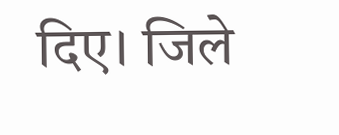दिए। जिले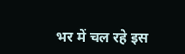भर में चल रहे इस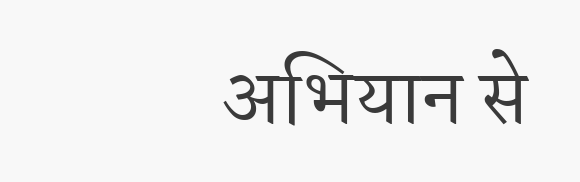अभियान से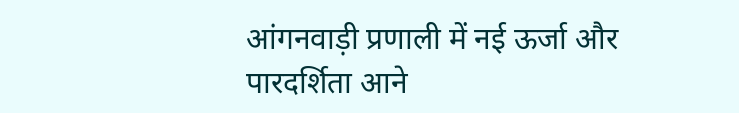आंगनवाड़ी प्रणाली में नई ऊर्जा और पारदर्शिता आने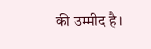की उम्मीद है।